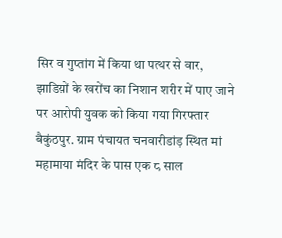सिर व गुप्तांग में किया था पत्थर से वार, झाडिय़ों के खरोंच का निशान शरीर में पाए जाने पर आरोपी युवक को किया गया गिरफ्तार
बैकुंठपुर. ग्राम पंचायत चनवारीडांड़ स्थित मां महामाया मंदिर के पास एक ८ साल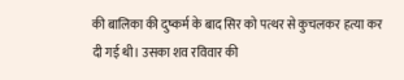की बालिका की दुष्कर्म के बाद सिर को पत्थर से कुचलकर हत्या कर दी गई थी। उसका शव रविवार की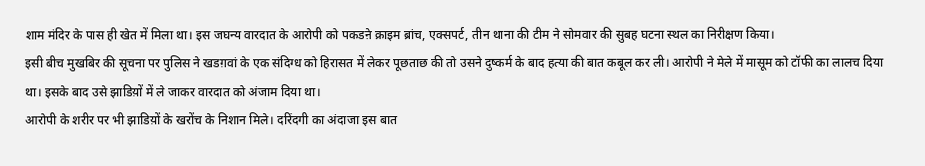शाम मंदिर के पास ही खेत में मिला था। इस जघन्य वारदात के आरोपी को पकडऩे क्राइम ब्रांच, एक्सपर्ट, तीन थाना की टीम ने सोमवार की सुबह घटना स्थल का निरीक्षण किया।
इसी बीच मुखबिर की सूचना पर पुलिस ने खडग़वां के एक संदिग्ध को हिरासत में लेकर पूछताछ की तो उसने दुष्कर्म के बाद हत्या की बात कबूल कर ली। आरोपी ने मेले में मासूम को टॉफी का लालच दिया था। इसके बाद उसे झाडिय़ों में ले जाकर वारदात को अंजाम दिया था।
आरोपी के शरीर पर भी झाडिय़ों के खरोंच के निशान मिले। दरिंदगी का अंदाजा इस बात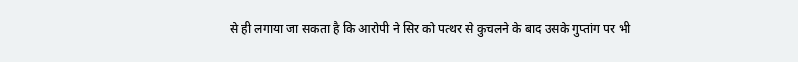से ही लगाया जा सकता है कि आरोपी ने सिर को पत्थर से कुचलने के बाद उसके गुप्तांग पर भी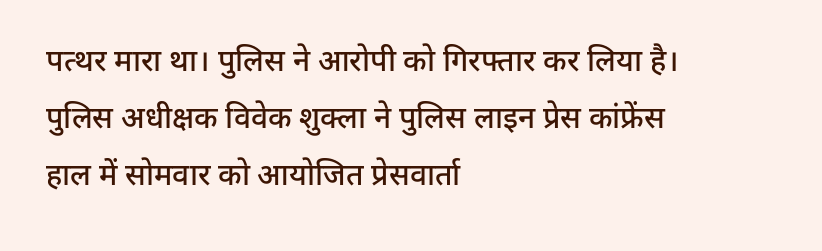पत्थर मारा था। पुलिस ने आरोपी को गिरफ्तार कर लिया है।
पुलिस अधीक्षक विवेक शुक्ला ने पुलिस लाइन प्रेस कांफ्रेंस हाल में सोमवार को आयोजित प्रेसवार्ता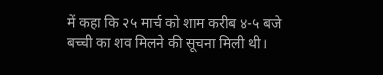में कहा कि २५ मार्च को शाम करीब ४-५ बजे बच्ची का शव मिलने की सूचना मिली थी।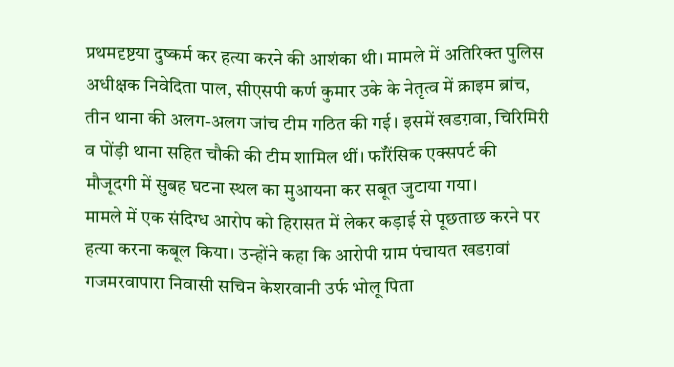प्रथमदृष्टया दुष्कर्म कर हत्या करने की आशंका थी। मामले में अतिरिक्त पुलिस अधीक्षक निवेदिता पाल, सीएसपी कर्ण कुमार उके के नेतृत्व में क्राइम ब्रांच, तीन थाना की अलग-अलग जांच टीम गठित की गई। इसमें खडग़वा, चिरिमिरी व पोंड़ी थाना सहित चौकी की टीम शामिल थीं। फॉरेंसिक एक्सपर्ट की मौजूदगी में सुबह घटना स्थल का मुआयना कर सबूत जुटाया गया।
मामले में एक संदिग्ध आरोप को हिरासत में लेकर कड़ाई से पूछताछ करने पर हत्या करना कबूल किया। उन्होंने कहा कि आरोपी ग्राम पंचायत खडग़वां गजमरवापारा निवासी सचिन केशरवानी उर्फ भोलू पिता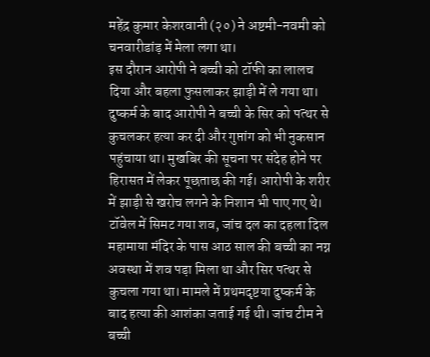महेंद्र कुमार केशरवानी (२०) ने अष्टमी-नवमी को चनवारीडांड़ में मेला लगा था।
इस दौरान आरोपी ने बच्ची को टॉफी का लालच दिया और बहला फुसलाकर झाड़ी में ले गया था। दुष्कर्म के बाद आरोपी ने बच्ची के सिर को पत्थर से कुचलकर हत्या कर दी और गुप्तांग को भी नुकसान पहुंचाया था। मुखबिर की सूचना पर संदेह होने पर हिरासत में लेकर पूछताछ की गई। आरोपी के शरीर में झाड़ी से खरोच लगने के निशान भी पाए गए थे।
टॉवेल में सिमट गया शव, जांच दल का दहला दिल
महामाया मंदिर के पास आठ साल की बच्ची का नग्न अवस्था में शव पड़ा मिला था और सिर पत्थर से कुचला गया था। मामले में प्रथमदृष्टया दुष्कर्म के बाद हत्या की आशंका जताई गई थी। जांच टीम ने बच्ची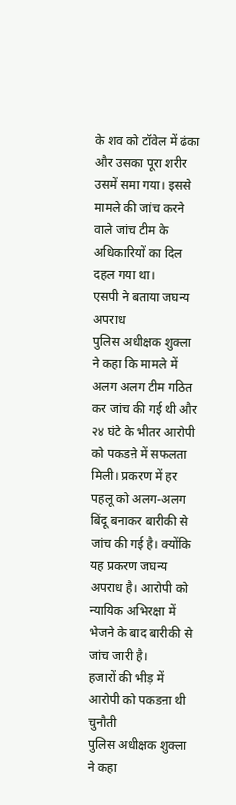के शव को टॉवेल में ढंका और उसका पूरा शरीर उसमें समा गया। इससे मामले की जांच करने वाले जांच टीम के अधिकारियों का दिल दहल गया था।
एसपी ने बताया जघन्य अपराध
पुलिस अधीक्षक शुक्ला ने कहा कि मामले में अलग अलग टीम गठित कर जांच की गई थी और २४ घंटे के भीतर आरोपी को पकडऩे में सफलता मिली। प्रकरण में हर पहलू को अलग-अलग बिंदू बनाकर बारीकी से जांच की गई है। क्योंकि यह प्रकरण जघन्य अपराध है। आरोपी को न्यायिक अभिरक्षा में भेजने के बाद बारीकी से जांच जारी है।
हजारों की भीड़ में आरोपी को पकडऩा थी चुनौती
पुलिस अधीक्षक शुक्ला ने कहा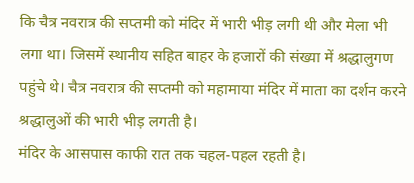कि चैत्र नवरात्र की सप्तमी को मंदिर में भारी भीड़ लगी थी और मेला भी लगा था। जिसमें स्थानीय सहित बाहर के हजारों की संख्या में श्रद्धालुगण पहुंचे थे। चैत्र नवरात्र की सप्तमी को महामाया मंदिर में माता का दर्शन करने श्रद्धालुओं की भारी भीड़ लगती है।
मंदिर के आसपास काफी रात तक चहल-पहल रहती है।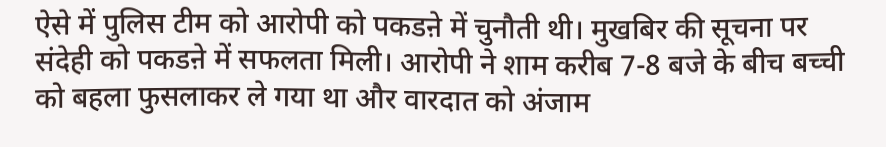ऐसे में पुलिस टीम को आरोपी को पकडऩे में चुनौती थी। मुखबिर की सूचना पर संदेही को पकडऩे में सफलता मिली। आरोपी ने शाम करीब 7-8 बजे के बीच बच्ची को बहला फुसलाकर ले गया था और वारदात को अंजाम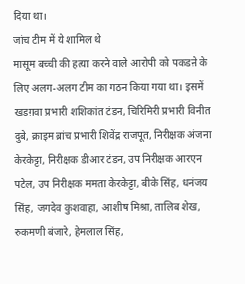दिया था।
जांच टीम में ये शामिल थे
मासूम बच्ची की हत्या करने वाले आरोपी को पकडऩे के लिए अलग-अलग टीम का गठन किया गया था। इसमें खडग़वा प्रभारी शशिकांत टंडन, चिरिमिरी प्रभारी विनीत दुबे, क्राइम ब्रांच प्रभारी शिवेंद्र राजपूत, निरीक्षक अंजना केरकेट्टा, निरीक्षक डीआर टंडन, उप निरीक्षक आरएन पटेल, उप निरीक्षक ममता केरकेट्टा, बीके सिंह, धनंजय सिंह, जगदेव कुशवाहा, आशीष मिश्रा, तालिब शेख, रुकमणी बंजारे, हेमलाल सिंह,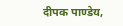दीपक पाण्डेय,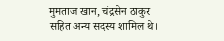मुमताज खान, चंद्रसेन ठाकुर सहित अन्य सदस्य शामिल थे।